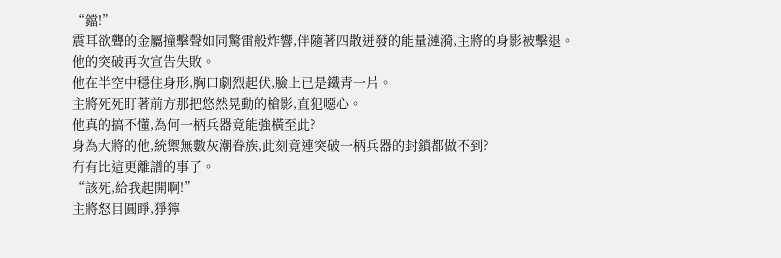“鐺!”
震耳欲聾的金屬撞擊聲如同驚雷般炸響,伴隨著四散迸發的能量漣漪,主將的身影被擊退。
他的突破再次宣告失敗。
他在半空中穩住身形,胸口劇烈起伏,臉上已是鐵青一片。
主將死死盯著前方那把悠然晃動的槍影,直犯噁心。
他真的搞不懂,為何一柄兵器竟能強橫至此?
身為大將的他,統禦無數灰潮眷族,此刻竟連突破一柄兵器的封鎖都做不到?
冇有比這更離譜的事了。
“該死,給我起開啊!”
主將怒目圓睜,猙獰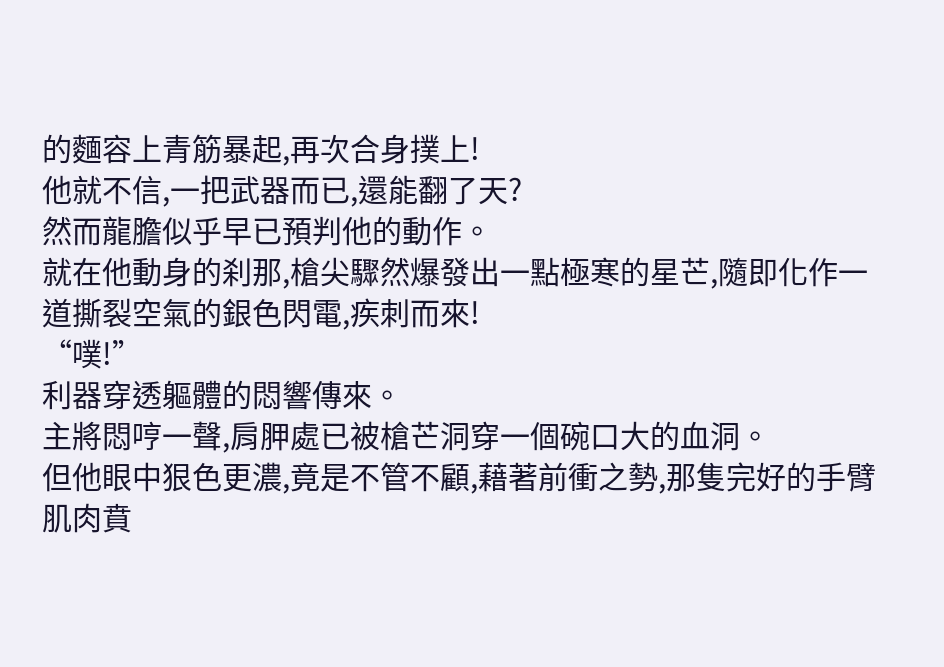的麵容上青筋暴起,再次合身撲上!
他就不信,一把武器而已,還能翻了天?
然而龍膽似乎早已預判他的動作。
就在他動身的刹那,槍尖驟然爆發出一點極寒的星芒,隨即化作一道撕裂空氣的銀色閃電,疾刺而來!
“噗!”
利器穿透軀體的悶響傳來。
主將悶哼一聲,肩胛處已被槍芒洞穿一個碗口大的血洞。
但他眼中狠色更濃,竟是不管不顧,藉著前衝之勢,那隻完好的手臂肌肉賁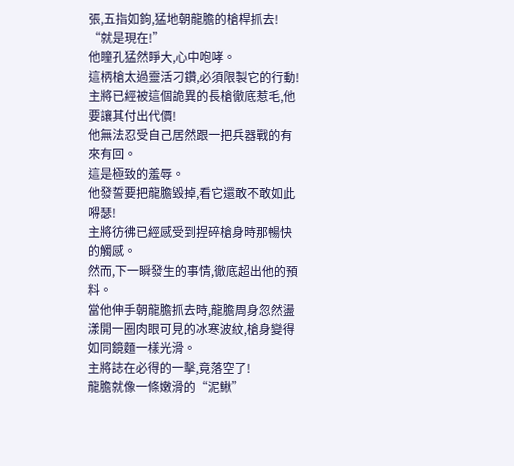張,五指如鉤,猛地朝龍膽的槍桿抓去!
“就是現在!”
他瞳孔猛然睜大,心中咆哮。
這柄槍太過靈活刁鑽,必須限製它的行動!
主將已經被這個詭異的長槍徹底惹毛,他要讓其付出代價!
他無法忍受自己居然跟一把兵器戰的有來有回。
這是極致的羞辱。
他發誓要把龍膽毀掉,看它還敢不敢如此嘚瑟!
主將彷彿已經感受到捏碎槍身時那暢快的觸感。
然而,下一瞬發生的事情,徹底超出他的預料。
當他伸手朝龍膽抓去時,龍膽周身忽然盪漾開一圈肉眼可見的冰寒波紋,槍身變得如同鏡麵一樣光滑。
主將誌在必得的一擊,竟落空了!
龍膽就像一條嫩滑的“泥鰍”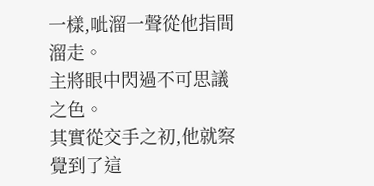一樣,呲溜一聲從他指間溜走。
主將眼中閃過不可思議之色。
其實從交手之初,他就察覺到了這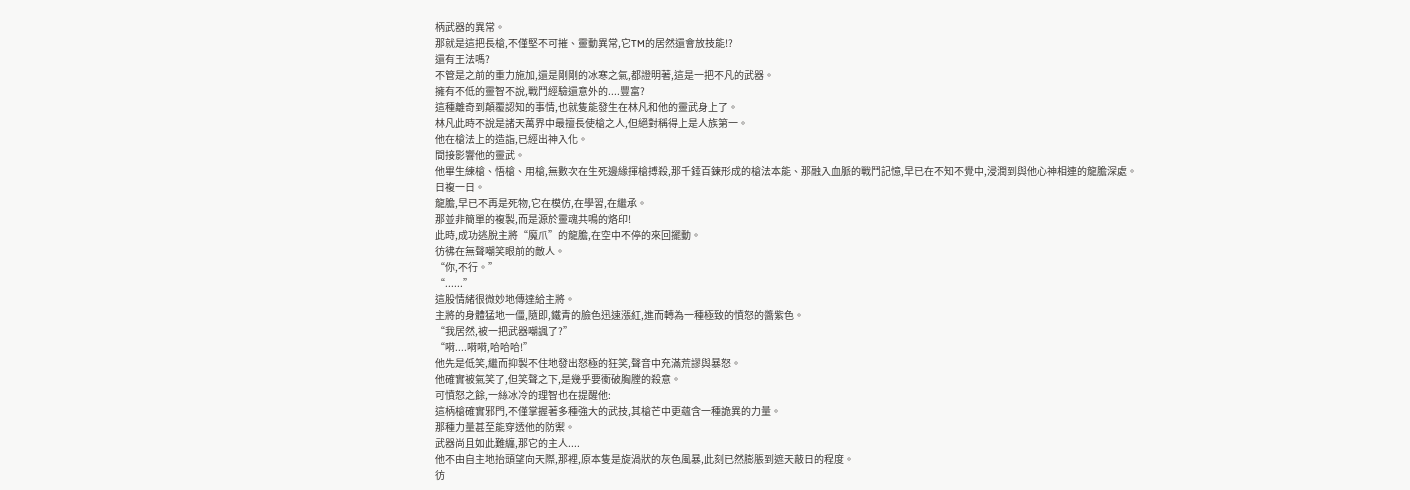柄武器的異常。
那就是這把長槍,不僅堅不可摧、靈動異常,它TM的居然還會放技能!?
還有王法嗎?
不管是之前的重力施加,還是剛剛的冰寒之氣,都證明著,這是一把不凡的武器。
擁有不低的靈智不說,戰鬥經驗還意外的....豐富?
這種離奇到顛覆認知的事情,也就隻能發生在林凡和他的靈武身上了。
林凡此時不說是諸天萬界中最擅長使槍之人,但絕對稱得上是人族第一。
他在槍法上的造詣,已經出神入化。
間接影響他的靈武。
他畢生練槍、悟槍、用槍,無數次在生死邊緣揮槍搏殺,那千錘百鍊形成的槍法本能、那融入血脈的戰鬥記憶,早已在不知不覺中,浸潤到與他心神相連的龍膽深處。
日複一日。
龍膽,早已不再是死物,它在模仿,在學習,在繼承。
那並非簡單的複製,而是源於靈魂共鳴的烙印!
此時,成功逃脫主將“魔爪”的龍膽,在空中不停的來回擺動。
彷彿在無聲嘲笑眼前的敵人。
“你,不行。”
“......”
這股情緒很微妙地傳達給主將。
主將的身體猛地一僵,隨即,鐵青的臉色迅速漲紅,進而轉為一種極致的憤怒的醬紫色。
“我居然,被一把武器嘲諷了?”
“嗬....嗬嗬,哈哈哈!”
他先是低笑,繼而抑製不住地發出怒極的狂笑,聲音中充滿荒謬與暴怒。
他確實被氣笑了,但笑聲之下,是幾乎要衝破胸膛的殺意。
可憤怒之餘,一絲冰冷的理智也在提醒他:
這柄槍確實邪門,不僅掌握著多種強大的武技,其槍芒中更蘊含一種詭異的力量。
那種力量甚至能穿透他的防禦。
武器尚且如此難纏,那它的主人....
他不由自主地抬頭望向天際,那裡,原本隻是旋渦狀的灰色風暴,此刻已然膨脹到遮天蔽日的程度。
彷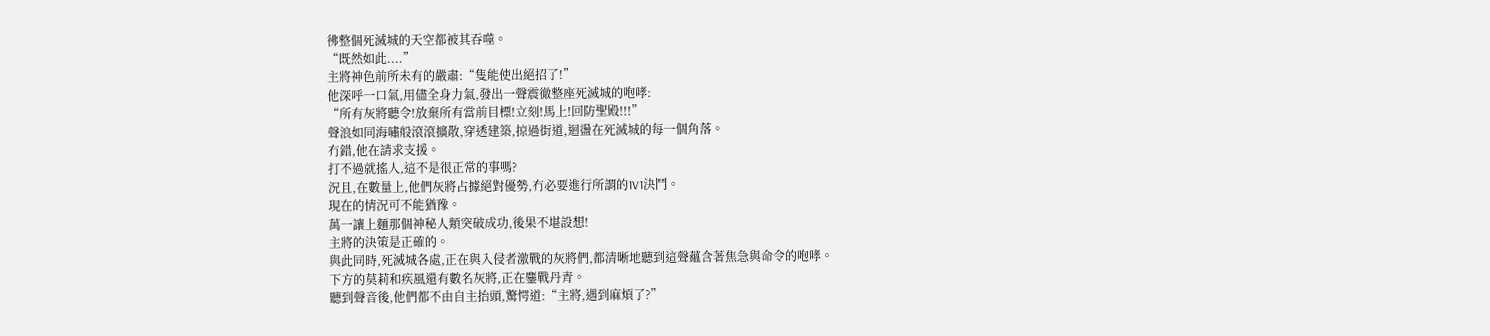彿整個死滅城的天空都被其吞噬。
“既然如此....”
主將神色前所未有的嚴肅:“隻能使出絕招了!”
他深呼一口氣,用儘全身力氣,發出一聲震徹整座死滅城的咆哮:
“所有灰將聽令!放棄所有當前目標!立刻!馬上!回防聖殿!!!”
聲浪如同海嘯般滾滾擴散,穿透建築,掠過街道,迴盪在死滅城的每一個角落。
冇錯,他在請求支援。
打不過就搖人,這不是很正常的事嗎?
況且,在數量上,他們灰將占據絕對優勢,冇必要進行所謂的1V1決鬥。
現在的情況可不能猶豫。
萬一讓上麵那個神秘人類突破成功,後果不堪設想!
主將的決策是正確的。
與此同時,死滅城各處,正在與入侵者激戰的灰將們,都清晰地聽到這聲蘊含著焦急與命令的咆哮。
下方的莫莉和疾風還有數名灰將,正在鏖戰丹青。
聽到聲音後,他們都不由自主抬頭,驚愕道:“主將,遇到麻煩了?”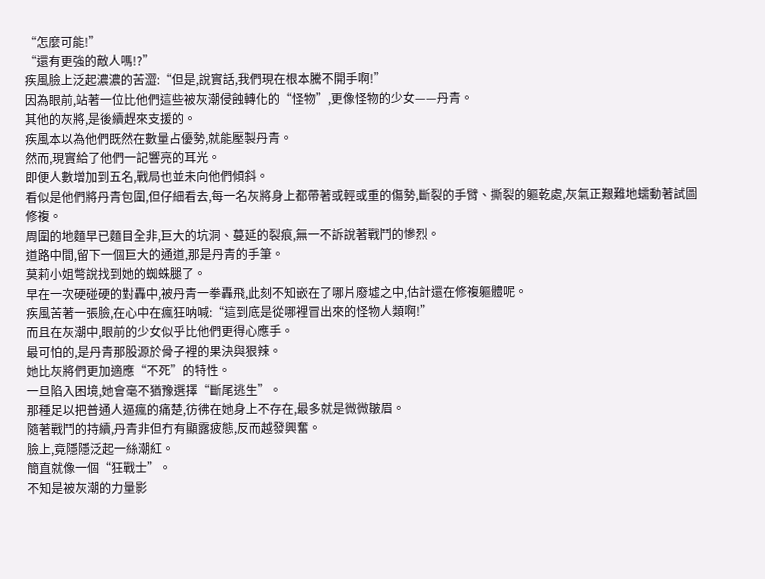“怎麼可能!”
“還有更強的敵人嗎!?”
疾風臉上泛起濃濃的苦澀:“但是,說實話,我們現在根本騰不開手啊!”
因為眼前,站著一位比他們這些被灰潮侵蝕轉化的“怪物”,更像怪物的少女——丹青。
其他的灰將,是後續趕來支援的。
疾風本以為他們既然在數量占優勢,就能壓製丹青。
然而,現實給了他們一記響亮的耳光。
即便人數增加到五名,戰局也並未向他們傾斜。
看似是他們將丹青包圍,但仔細看去,每一名灰將身上都帶著或輕或重的傷勢,斷裂的手臂、撕裂的軀乾處,灰氣正艱難地蠕動著試圖修複。
周圍的地麵早已麵目全非,巨大的坑洞、蔓延的裂痕,無一不訴說著戰鬥的慘烈。
道路中間,留下一個巨大的通道,那是丹青的手筆。
莫莉小姐彆說找到她的蜘蛛腿了。
早在一次硬碰硬的對轟中,被丹青一拳轟飛,此刻不知嵌在了哪片廢墟之中,估計還在修複軀體呢。
疾風苦著一張臉,在心中在瘋狂呐喊:“這到底是從哪裡冒出來的怪物人類啊!”
而且在灰潮中,眼前的少女似乎比他們更得心應手。
最可怕的,是丹青那股源於骨子裡的果決與狠辣。
她比灰將們更加適應“不死”的特性。
一旦陷入困境,她會毫不猶豫選擇“斷尾逃生”。
那種足以把普通人逼瘋的痛楚,彷彿在她身上不存在,最多就是微微皺眉。
隨著戰鬥的持續,丹青非但冇有顯露疲態,反而越發興奮。
臉上,竟隱隱泛起一絲潮紅。
簡直就像一個“狂戰士”。
不知是被灰潮的力量影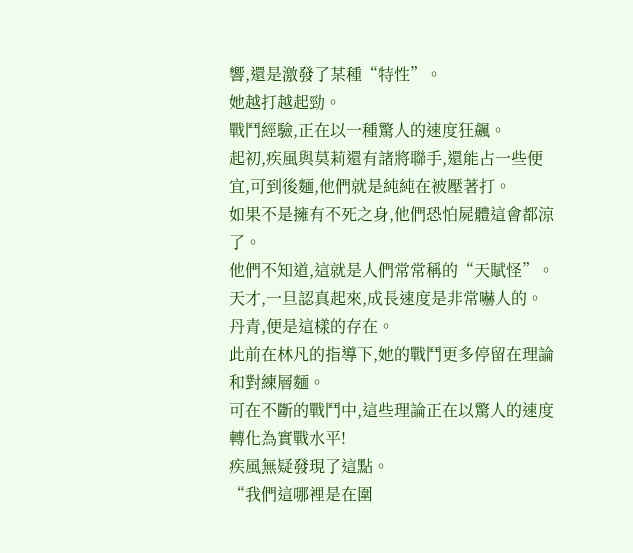響,還是激發了某種“特性”。
她越打越起勁。
戰鬥經驗,正在以一種驚人的速度狂飆。
起初,疾風與莫莉還有諸將聯手,還能占一些便宜,可到後麵,他們就是純純在被壓著打。
如果不是擁有不死之身,他們恐怕屍體這會都涼了。
他們不知道,這就是人們常常稱的“天賦怪”。
天才,一旦認真起來,成長速度是非常嚇人的。
丹青,便是這樣的存在。
此前在林凡的指導下,她的戰鬥更多停留在理論和對練層麵。
可在不斷的戰鬥中,這些理論正在以驚人的速度轉化為實戰水平!
疾風無疑發現了這點。
“我們這哪裡是在圍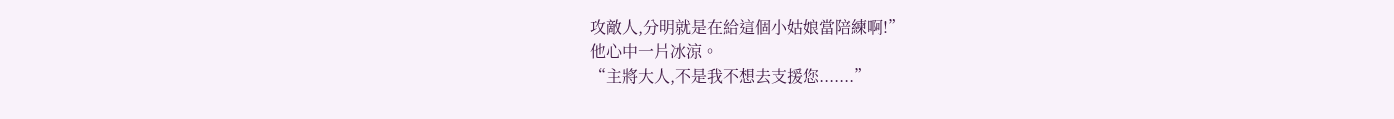攻敵人,分明就是在給這個小姑娘當陪練啊!”
他心中一片冰涼。
“主將大人,不是我不想去支援您.......”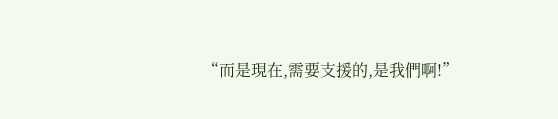“而是現在,需要支援的,是我們啊!”